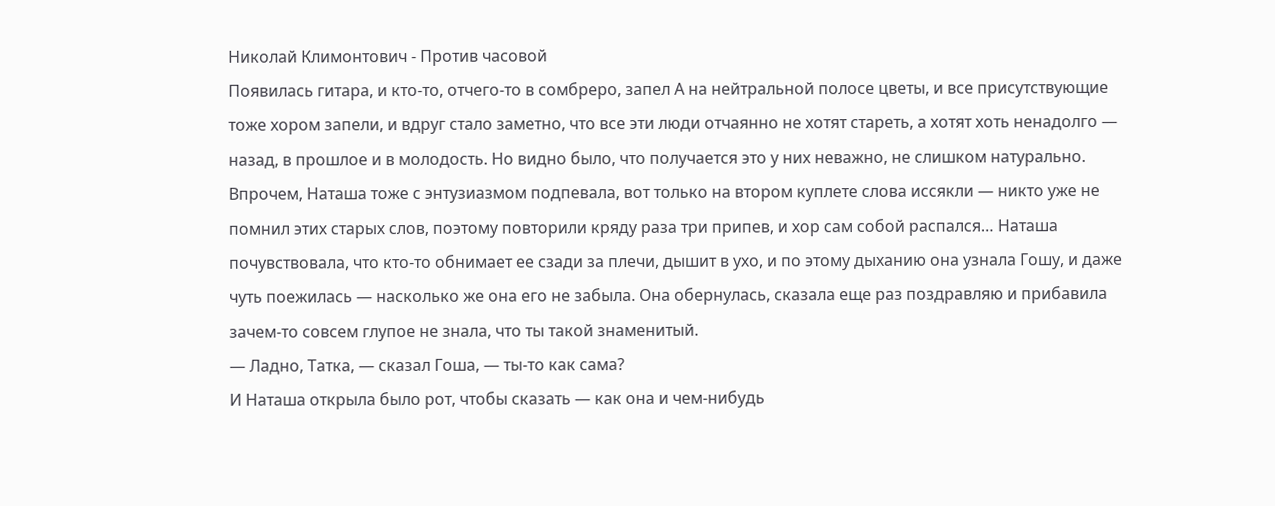Николай Климонтович - Против часовой
Появилась гитара, и кто-то, отчего-то в сомбреро, запел А на нейтральной полосе цветы, и все присутствующие тоже хором запели, и вдруг стало заметно, что все эти люди отчаянно не хотят стареть, а хотят хоть ненадолго — назад, в прошлое и в молодость. Но видно было, что получается это у них неважно, не слишком натурально. Впрочем, Наташа тоже с энтузиазмом подпевала, вот только на втором куплете слова иссякли — никто уже не помнил этих старых слов, поэтому повторили кряду раза три припев, и хор сам собой распался… Наташа почувствовала, что кто-то обнимает ее сзади за плечи, дышит в ухо, и по этому дыханию она узнала Гошу, и даже чуть поежилась — насколько же она его не забыла. Она обернулась, сказала еще раз поздравляю и прибавила зачем-то совсем глупое не знала, что ты такой знаменитый.
— Ладно, Татка, — сказал Гоша, — ты-то как сама?
И Наташа открыла было рот, чтобы сказать — как она и чем-нибудь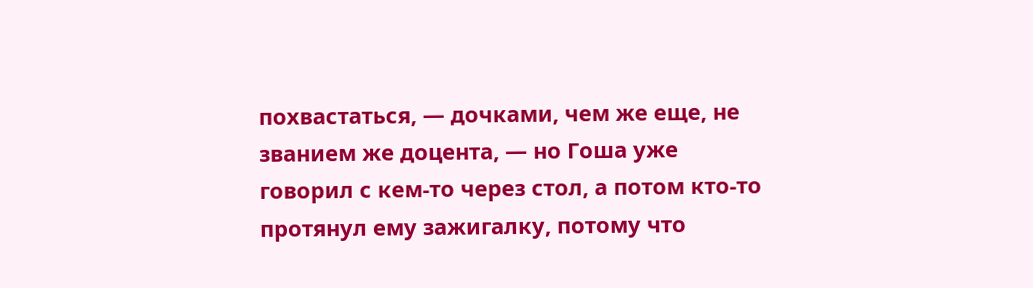похвастаться, — дочками, чем же еще, не званием же доцента, — но Гоша уже говорил с кем-то через стол, а потом кто-то протянул ему зажигалку, потому что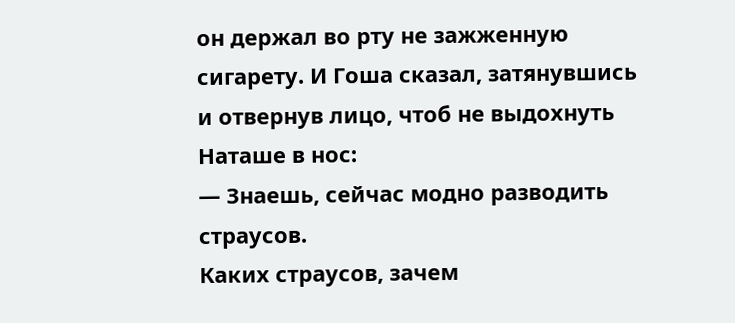он держал во рту не зажженную сигарету. И Гоша сказал, затянувшись и отвернув лицо, чтоб не выдохнуть Наташе в нос:
— Знаешь, сейчас модно разводить страусов.
Каких страусов, зачем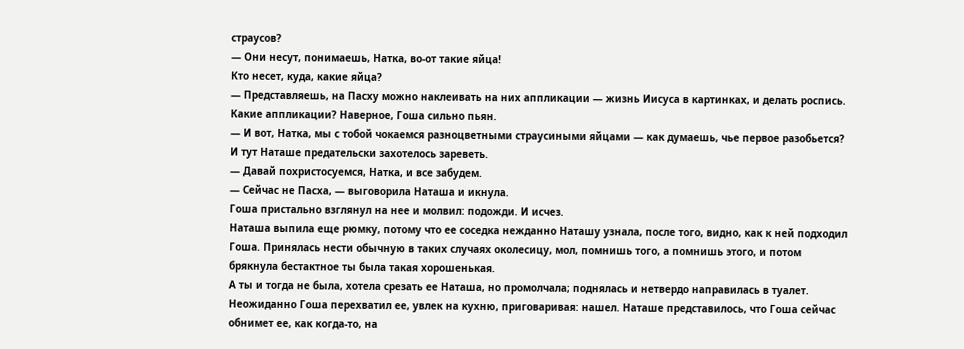страусов?
— Они несут, понимаешь, Натка, во-от такие яйца!
Кто несет, куда, какие яйца?
— Представляешь, на Пасху можно наклеивать на них аппликации — жизнь Иисуса в картинках, и делать роспись.
Какие аппликации? Наверное, Гоша сильно пьян.
— И вот, Натка, мы с тобой чокаемся разноцветными страусиными яйцами — как думаешь, чье первое разобьется?
И тут Наташе предательски захотелось зареветь.
— Давай похристосуемся, Натка, и все забудем.
— Сейчас не Пасха, — выговорила Наташа и икнула.
Гоша пристально взглянул на нее и молвил: подожди. И исчез.
Наташа выпила еще рюмку, потому что ее соседка нежданно Наташу узнала, после того, видно, как к ней подходил Гоша. Принялась нести обычную в таких случаях околесицу, мол, помнишь того, а помнишь этого, и потом брякнула бестактное ты была такая хорошенькая.
А ты и тогда не была, хотела срезать ее Наташа, но промолчала; поднялась и нетвердо направилась в туалет.
Неожиданно Гоша перехватил ее, увлек на кухню, приговаривая: нашел. Наташе представилось, что Гоша сейчас обнимет ее, как когда-то, на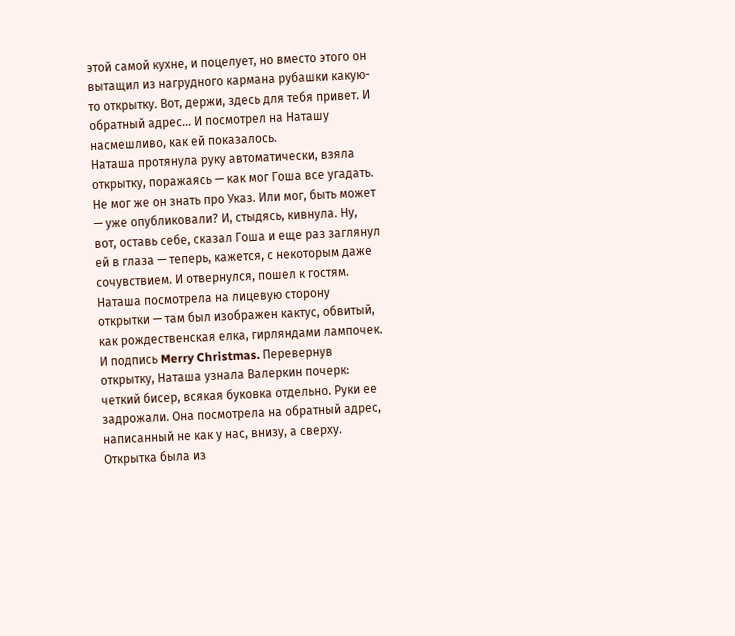этой самой кухне, и поцелует, но вместо этого он вытащил из нагрудного кармана рубашки какую-то открытку. Вот, держи, здесь для тебя привет. И обратный адрес… И посмотрел на Наташу насмешливо, как ей показалось.
Наташа протянула руку автоматически, взяла открытку, поражаясь — как мог Гоша все угадать. Не мог же он знать про Указ. Или мог, быть может — уже опубликовали? И, стыдясь, кивнула. Ну, вот, оставь себе, сказал Гоша и еще раз заглянул ей в глаза — теперь, кажется, с некоторым даже сочувствием. И отвернулся, пошел к гостям.
Наташа посмотрела на лицевую сторону открытки — там был изображен кактус, обвитый, как рождественская елка, гирляндами лампочек. И подпись Merry Christmas. Перевернув открытку, Наташа узнала Валеркин почерк: четкий бисер, всякая буковка отдельно. Руки ее задрожали. Она посмотрела на обратный адрес, написанный не как у нас, внизу, а сверху. Открытка была из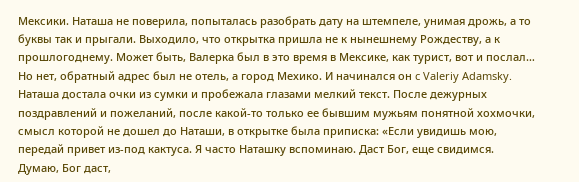Мексики. Наташа не поверила, попыталась разобрать дату на штемпеле, унимая дрожь, а то буквы так и прыгали. Выходило, что открытка пришла не к нынешнему Рождеству, а к прошлогоднему. Может быть, Валерка был в это время в Мексике, как турист, вот и послал… Но нет, обратный адрес был не отель, а город Мехико. И начинался он c Valeriy Adamsky.
Наташа достала очки из сумки и пробежала глазами мелкий текст. После дежурных поздравлений и пожеланий, после какой-то только ее бывшим мужьям понятной хохмочки, смысл которой не дошел до Наташи, в открытке была приписка: «Если увидишь мою, передай привет из-под кактуса. Я часто Наташку вспоминаю. Даст Бог, еще свидимся. Думаю, Бог даст,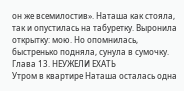он же всемилостив». Наташа как стояла, так и опустилась на табуретку. Выронила открытку: мою. Но опомнилась, быстренько подняла, сунула в сумочку.
Глава 13. НЕУЖЕЛИ ЕХАТЬ
Утром в квартире Наташа осталась одна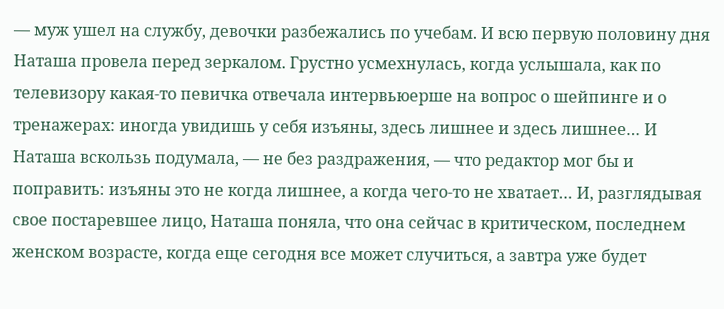— муж ушел на службу, девочки разбежались по учебам. И всю первую половину дня Наташа провела перед зеркалом. Грустно усмехнулась, когда услышала, как по телевизору какая-то певичка отвечала интервьюерше на вопрос о шейпинге и о тренажерах: иногда увидишь у себя изъяны, здесь лишнее и здесь лишнее… И Наташа вскользь подумала, — не без раздражения, — что редактор мог бы и поправить: изъяны это не когда лишнее, а когда чего-то не хватает… И, разглядывая свое постаревшее лицо, Наташа поняла, что она сейчас в критическом, последнем женском возрасте, когда еще сегодня все может случиться, а завтра уже будет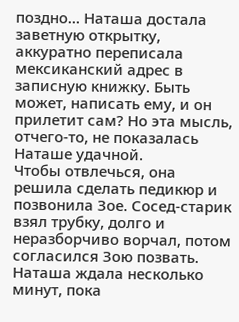поздно… Наташа достала заветную открытку, аккуратно переписала мексиканский адрес в записную книжку. Быть может, написать ему, и он прилетит сам? Но эта мысль, отчего-то, не показалась Наташе удачной.
Чтобы отвлечься, она решила сделать педикюр и позвонила Зое. Сосед-старик взял трубку, долго и неразборчиво ворчал, потом согласился Зою позвать. Наташа ждала несколько минут, пока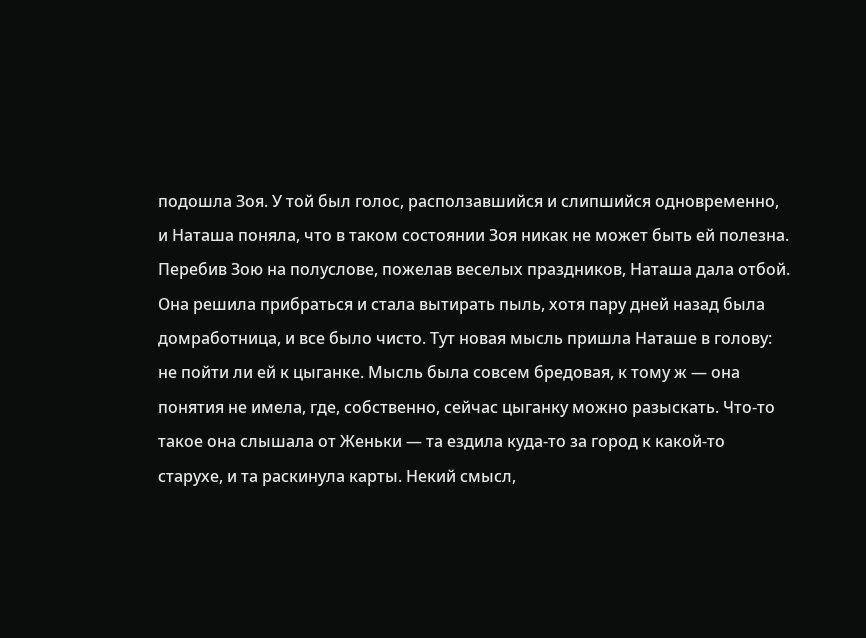подошла Зоя. У той был голос, расползавшийся и слипшийся одновременно, и Наташа поняла, что в таком состоянии Зоя никак не может быть ей полезна. Перебив Зою на полуслове, пожелав веселых праздников, Наташа дала отбой.
Она решила прибраться и стала вытирать пыль, хотя пару дней назад была домработница, и все было чисто. Тут новая мысль пришла Наташе в голову: не пойти ли ей к цыганке. Мысль была совсем бредовая, к тому ж — она понятия не имела, где, собственно, сейчас цыганку можно разыскать. Что-то такое она слышала от Женьки — та ездила куда-то за город к какой-то старухе, и та раскинула карты. Некий смысл,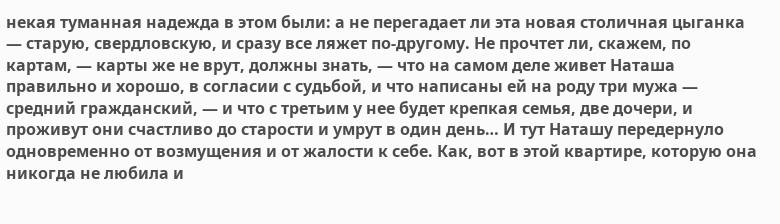некая туманная надежда в этом были: а не перегадает ли эта новая столичная цыганка — старую, свердловскую, и сразу все ляжет по-другому. Не прочтет ли, скажем, по картам, — карты же не врут, должны знать, — что на самом деле живет Наташа правильно и хорошо, в согласии с судьбой, и что написаны ей на роду три мужа — средний гражданский, — и что с третьим у нее будет крепкая семья, две дочери, и проживут они счастливо до старости и умрут в один день… И тут Наташу передернуло одновременно от возмущения и от жалости к себе. Как, вот в этой квартире, которую она никогда не любила и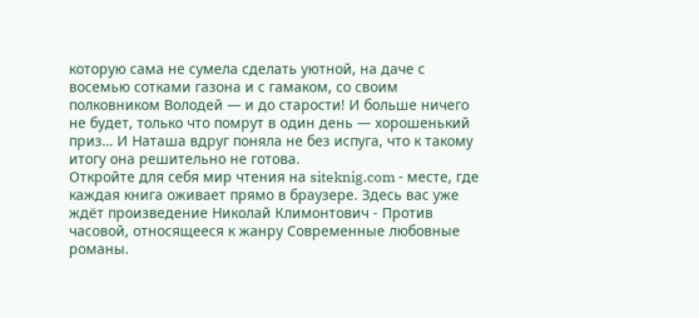которую сама не сумела сделать уютной, на даче с восемью сотками газона и с гамаком, со своим полковником Володей — и до старости! И больше ничего не будет, только что помрут в один день — хорошенький приз… И Наташа вдруг поняла не без испуга, что к такому итогу она решительно не готова.
Откройте для себя мир чтения на siteknig.com - месте, где каждая книга оживает прямо в браузере. Здесь вас уже ждёт произведение Николай Климонтович - Против часовой, относящееся к жанру Современные любовные романы.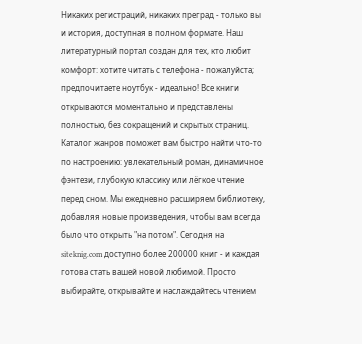Никаких регистраций, никаких преград - только вы и история, доступная в полном формате. Наш литературный портал создан для тех, кто любит комфорт: хотите читать с телефона - пожалуйста; предпочитаете ноутбук - идеально! Все книги открываются моментально и представлены полностью, без сокращений и скрытых страниц. Каталог жанров поможет вам быстро найти что-то по настроению: увлекательный роман, динамичное фэнтези, глубокую классику или лёгкое чтение перед сном. Мы ежедневно расширяем библиотеку, добавляя новые произведения, чтобы вам всегда было что открыть "на потом". Сегодня на siteknig.com доступно более 200000 книг - и каждая готова стать вашей новой любимой. Просто выбирайте, открывайте и наслаждайтесь чтением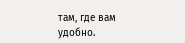там, где вам удобно.